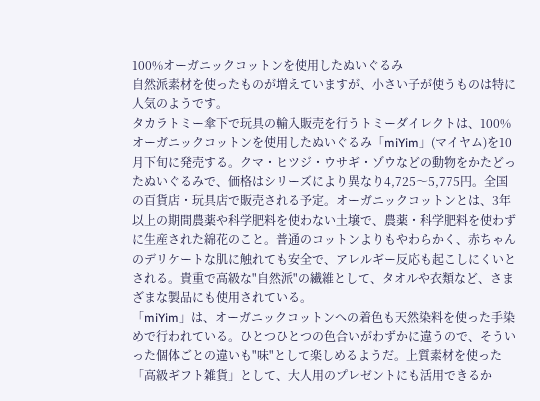100%オーガニックコットンを使用したぬいぐるみ
自然派素材を使ったものが増えていますが、小さい子が使うものは特に人気のようです。
タカラトミー傘下で玩具の輸入販売を行うトミーダイレクトは、100%オーガニックコットンを使用したぬいぐるみ「miYim」(マイヤム)を10月下旬に発売する。クマ・ヒツジ・ウサギ・ゾウなどの動物をかたどったぬいぐるみで、価格はシリーズにより異なり4,725〜5,775円。全国の百貨店・玩具店で販売される予定。オーガニックコットンとは、3年以上の期間農薬や科学肥料を使わない土壌で、農薬・科学肥料を使わずに生産された綿花のこと。普通のコットンよりもやわらかく、赤ちゃんのデリケートな肌に触れても安全で、アレルギー反応も起こしにくいとされる。貴重で高級な"自然派"の繊維として、タオルや衣類など、さまざまな製品にも使用されている。
「miYim」は、オーガニックコットンへの着色も天然染料を使った手染めで行われている。ひとつひとつの色合いがわずかに違うので、そういった個体ごとの違いも"味"として楽しめるようだ。上質素材を使った「高級ギフト雑貨」として、大人用のプレゼントにも活用できるか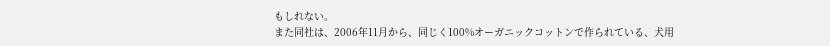もしれない。
また同社は、2006年11月から、同じく100%オーガニックコットンで作られている、犬用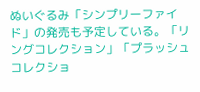ぬいぐるみ「シンプリーファイド」の発売も予定している。「リングコレクション」「プラッシュコレクショ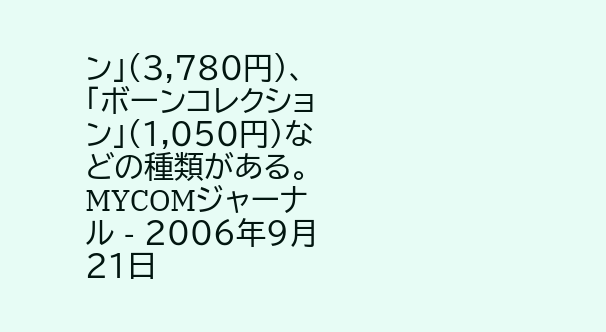ン」(3,780円)、「ボーンコレクション」(1,050円)などの種類がある。
MYCOMジャーナル - 2006年9月21日